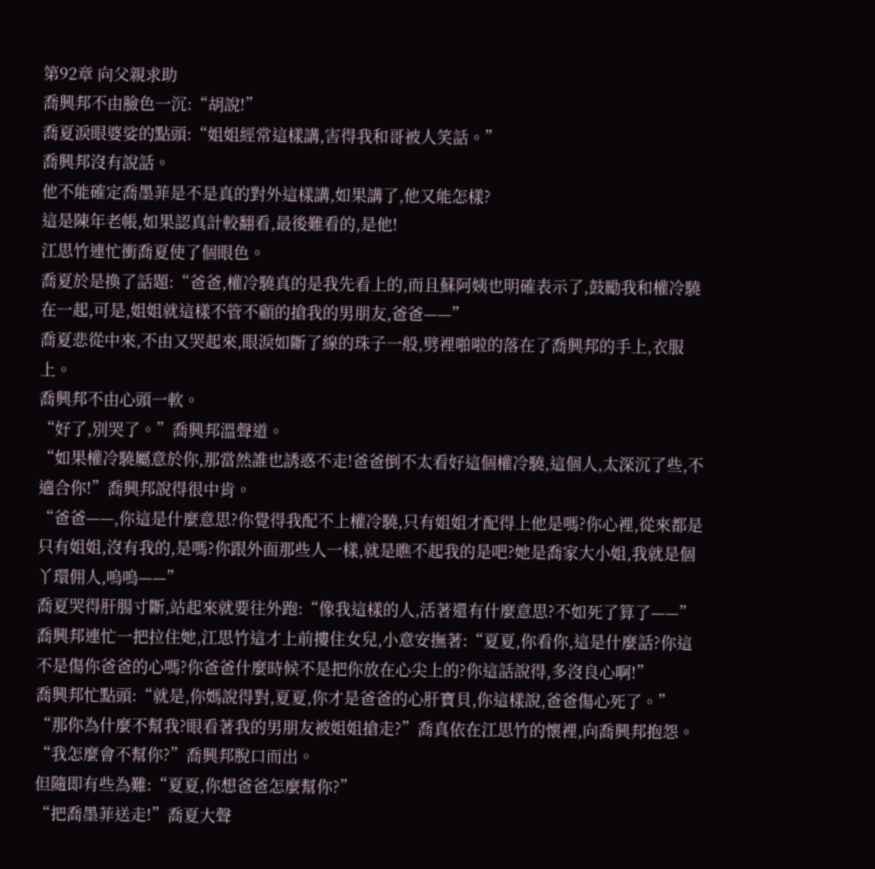第92章 向父親求助
喬興邦不由臉色一沉:“胡說!”
喬夏淚眼婆娑的點頭:“姐姐經常這樣講,害得我和哥被人笑話。”
喬興邦沒有說話。
他不能確定喬墨菲是不是真的對外這樣講,如果講了,他又能怎樣?
這是陳年老帳,如果認真計較翻看,最後難看的,是他!
江思竹連忙衝喬夏使了個眼色。
喬夏於是換了話題:“爸爸,權冷驍真的是我先看上的,而且蘇阿姨也明確表示了,鼓勵我和權冷驍在一起,可是,姐姐就這樣不管不顧的搶我的男朋友,爸爸——”
喬夏悲從中來,不由又哭起來,眼淚如斷了線的珠子一般,劈裡啪啦的落在了喬興邦的手上,衣服上。
喬興邦不由心頭一軟。
“好了,別哭了。”喬興邦溫聲道。
“如果權冷驍屬意於你,那當然誰也誘惑不走!爸爸倒不太看好這個權冷驍,這個人,太深沉了些,不適合你!”喬興邦說得很中肯。
“爸爸——,你這是什麼意思?你覺得我配不上權冷驍,只有姐姐才配得上他是嗎?你心裡,從來都是只有姐姐,沒有我的,是嗎?你跟外面那些人一樣,就是瞧不起我的是吧?她是喬家大小姐,我就是個丫環佣人,嗚嗚——”
喬夏哭得肝腸寸斷,站起來就要往外跑:“像我這樣的人,活著還有什麼意思?不如死了算了——”
喬興邦連忙一把拉住她,江思竹這才上前摟住女兒,小意安撫著:“夏夏,你看你,這是什麼話?你這不是傷你爸爸的心嗎?你爸爸什麼時候不是把你放在心尖上的?你這話說得,多沒良心啊!”
喬興邦忙點頭:“就是,你媽說得對,夏夏,你才是爸爸的心肝寶貝,你這樣說,爸爸傷心死了。”
“那你為什麼不幫我?眼看著我的男朋友被姐姐搶走?”喬真依在江思竹的懷裡,向喬興邦抱怨。
“我怎麼會不幫你?”喬興邦脫口而出。
但隨即有些為難:“夏夏,你想爸爸怎麼幫你?”
“把喬墨菲送走!”喬夏大聲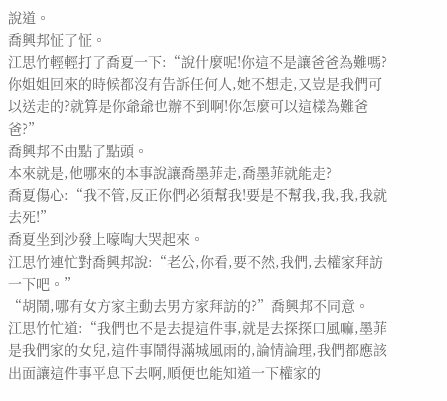說道。
喬興邦怔了怔。
江思竹輕輕打了喬夏一下:“說什麼呢!你這不是讓爸爸為難嗎?你姐姐回來的時候都沒有告訴任何人,她不想走,又豈是我們可以送走的?就算是你爺爺也辦不到啊!你怎麼可以這樣為難爸爸?”
喬興邦不由點了點頭。
本來就是,他哪來的本事說讓喬墨菲走,喬墨菲就能走?
喬夏傷心:“我不管,反正你們必須幫我!要是不幫我,我,我,我就去死!”
喬夏坐到沙發上嚎啕大哭起來。
江思竹連忙對喬興邦說:“老公,你看,要不然,我們,去權家拜訪一下吧。”
“胡鬧,哪有女方家主動去男方家拜訪的?”喬興邦不同意。
江思竹忙道:“我們也不是去提這件事,就是去探探口風嘛,墨菲是我們家的女兒,這件事鬧得滿城風雨的,論情論理,我們都應該出面讓這件事平息下去啊,順便也能知道一下權家的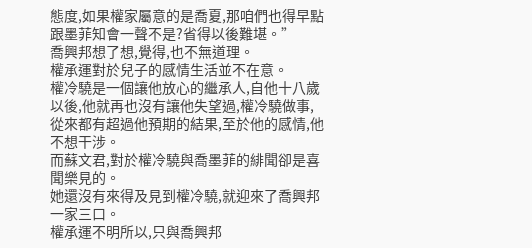態度,如果權家屬意的是喬夏,那咱們也得早點跟墨菲知會一聲不是?省得以後難堪。”
喬興邦想了想,覺得,也不無道理。
權承運對於兒子的感情生活並不在意。
權冷驍是一個讓他放心的繼承人,自他十八歲以後,他就再也沒有讓他失望過,權冷驍做事,從來都有超過他預期的結果,至於他的感情,他不想干涉。
而蘇文君,對於權冷驍與喬墨菲的緋聞卻是喜聞樂見的。
她還沒有來得及見到權冷驍,就迎來了喬興邦一家三口。
權承運不明所以,只與喬興邦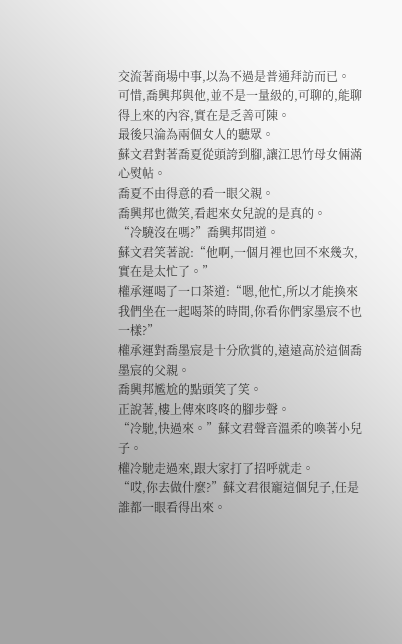交流著商場中事,以為不過是普通拜訪而已。
可惜,喬興邦與他,並不是一量級的,可聊的,能聊得上來的內容,實在是乏善可陳。
最後只淪為兩個女人的聽眾。
蘇文君對著喬夏從頭誇到腳,讓江思竹母女倆滿心熨帖。
喬夏不由得意的看一眼父親。
喬興邦也微笑,看起來女兒說的是真的。
“冷驍沒在嗎?”喬興邦問道。
蘇文君笑著說:“他啊,一個月裡也回不來幾次,實在是太忙了。”
權承運喝了一口茶道:“嗯,他忙,所以才能換來我們坐在一起喝茶的時間,你看你們家墨宸不也一樣?”
權承運對喬墨宸是十分欣賞的,遠遠高於這個喬墨宸的父親。
喬興邦尷尬的點頭笑了笑。
正說著,樓上傳來咚咚的腳步聲。
“冷馳,快過來。”蘇文君聲音溫柔的喚著小兒子。
權冷馳走過來,跟大家打了招呼就走。
“哎,你去做什麼?”蘇文君很寵這個兒子,任是誰都一眼看得出來。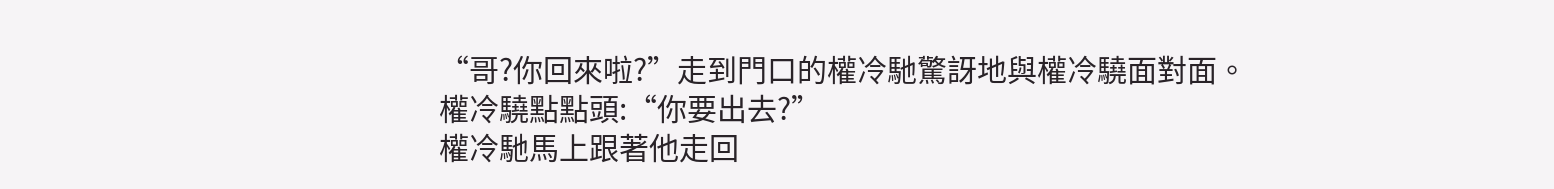“哥?你回來啦?”走到門口的權冷馳驚訝地與權冷驍面對面。
權冷驍點點頭:“你要出去?”
權冷馳馬上跟著他走回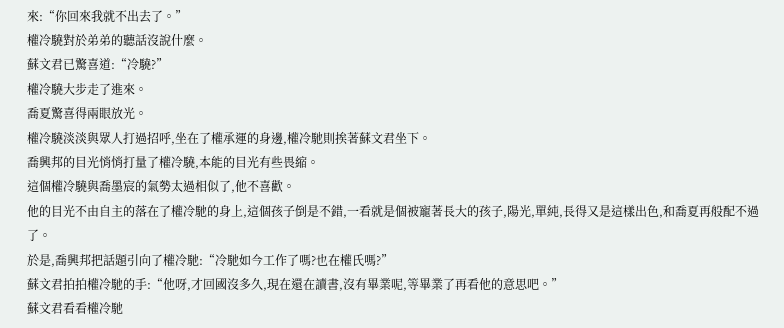來:“你回來我就不出去了。”
權冷驍對於弟弟的聽話沒說什麼。
蘇文君已驚喜道:“冷驍?”
權冷驍大步走了進來。
喬夏驚喜得兩眼放光。
權冷驍淡淡與眾人打過招呼,坐在了權承運的身邊,權冷馳則挨著蘇文君坐下。
喬興邦的目光悄悄打量了權冷驍,本能的目光有些畏縮。
這個權冷驍與喬墨宸的氣勢太過相似了,他不喜歡。
他的目光不由自主的落在了權冷馳的身上,這個孩子倒是不錯,一看就是個被寵著長大的孩子,陽光,單純,長得又是這樣出色,和喬夏再般配不過了。
於是,喬興邦把話題引向了權冷馳:“冷馳如今工作了嗎?也在權氏嗎?”
蘇文君拍拍權冷馳的手:“他呀,才回國沒多久,現在還在讀書,沒有畢業呢,等畢業了再看他的意思吧。”
蘇文君看看權冷馳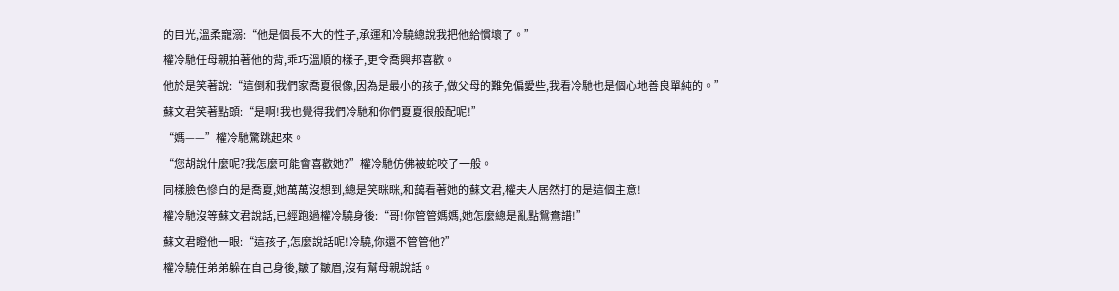的目光,溫柔寵溺:“他是個長不大的性子,承運和冷驍總說我把他給慣壞了。”
權冷馳任母親拍著他的背,乖巧溫順的樣子,更令喬興邦喜歡。
他於是笑著說:“這倒和我們家喬夏很像,因為是最小的孩子,做父母的難免偏愛些,我看冷馳也是個心地善良單純的。”
蘇文君笑著點頭:“是啊!我也覺得我們冷馳和你們夏夏很般配呢!”
“媽——”權冷馳驚跳起來。
“您胡說什麼呢?我怎麼可能會喜歡她?”權冷馳仿佛被蛇咬了一般。
同樣臉色慘白的是喬夏,她萬萬沒想到,總是笑眯眯,和藹看著她的蘇文君,權夫人居然打的是這個主意!
權冷馳沒等蘇文君說話,已經跑過權冷驍身後:“哥!你管管媽媽,她怎麼總是亂點鴛鴦譜!”
蘇文君瞪他一眼:“這孩子,怎麼說話呢!冷驍,你還不管管他?”
權冷驍任弟弟躲在自己身後,皺了皺眉,沒有幫母親說話。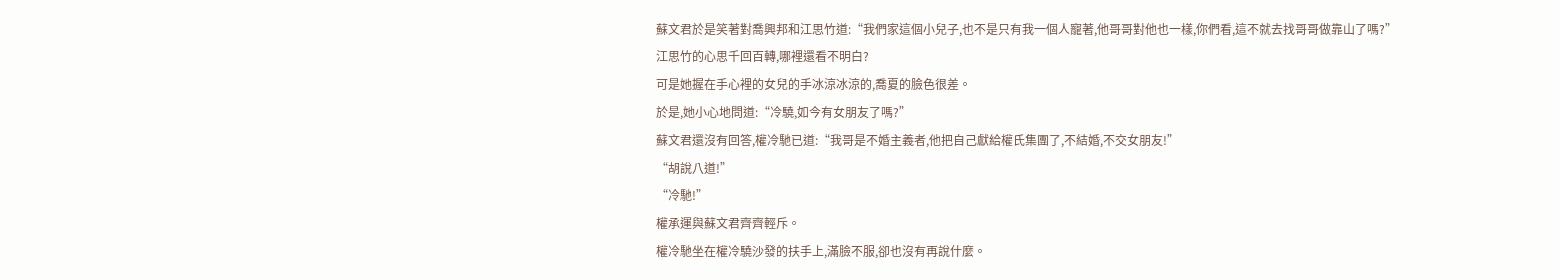蘇文君於是笑著對喬興邦和江思竹道:“我們家這個小兒子,也不是只有我一個人寵著,他哥哥對他也一樣,你們看,這不就去找哥哥做靠山了嗎?”
江思竹的心思千回百轉,哪裡還看不明白?
可是她握在手心裡的女兒的手冰涼冰涼的,喬夏的臉色很差。
於是,她小心地問道:“冷驍,如今有女朋友了嗎?”
蘇文君還沒有回答,權冷馳已道:“我哥是不婚主義者,他把自己獻給權氏集團了,不結婚,不交女朋友!”
“胡說八道!”
“冷馳!”
權承運與蘇文君齊齊輕斥。
權冷馳坐在權冷驍沙發的扶手上,滿臉不服,卻也沒有再說什麼。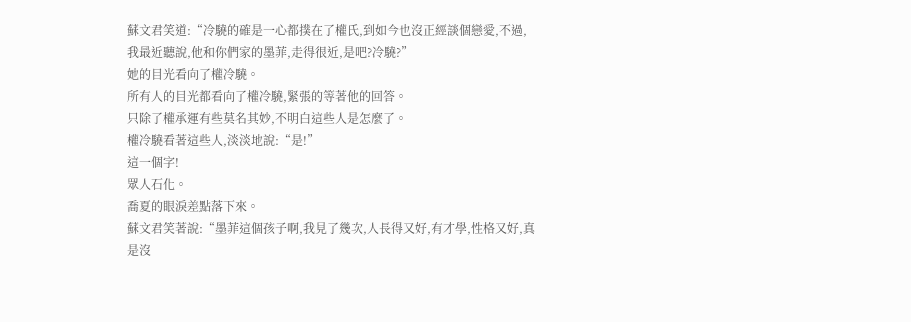蘇文君笑道:“冷驍的確是一心都撲在了權氏,到如今也沒正經談個戀愛,不過,我最近聽說,他和你們家的墨菲,走得很近,是吧?冷驍?”
她的目光看向了權冷驍。
所有人的目光都看向了權冷驍,緊張的等著他的回答。
只除了權承運有些莫名其妙,不明白這些人是怎麼了。
權冷驍看著這些人,淡淡地說:“是!”
這一個字!
眾人石化。
喬夏的眼淚差點落下來。
蘇文君笑著說:“墨菲這個孩子啊,我見了幾次,人長得又好,有才學,性格又好,真是沒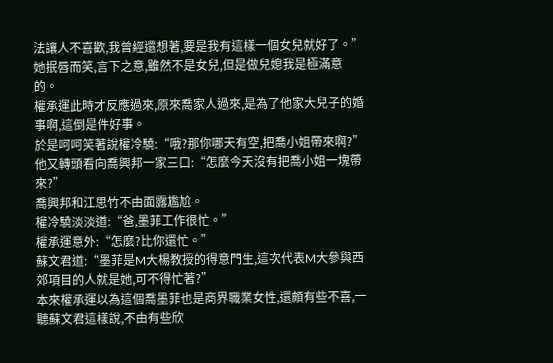法讓人不喜歡,我曾經還想著,要是我有這樣一個女兒就好了。”
她抿唇而笑,言下之意,雖然不是女兒,但是做兒媳我是極滿意的。
權承運此時才反應過來,原來喬家人過來,是為了他家大兒子的婚事啊,這倒是件好事。
於是呵呵笑著說權冷驍:“哦?那你哪天有空,把喬小姐帶來啊?”
他又轉頭看向喬興邦一家三口:“怎麼今天沒有把喬小姐一塊帶來?”
喬興邦和江思竹不由面露尷尬。
權冷驍淡淡道:“爸,墨菲工作很忙。”
權承運意外:“怎麼?比你還忙。”
蘇文君道:“墨菲是M大楊教授的得意門生,這次代表M大參與西郊項目的人就是她,可不得忙著?”
本來權承運以為這個喬墨菲也是商界職業女性,還頗有些不喜,一聽蘇文君這樣說,不由有些欣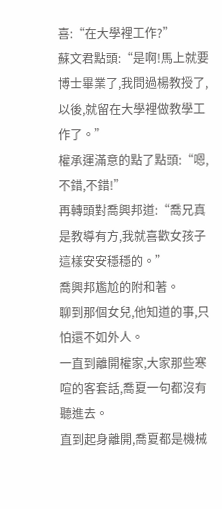喜:“在大學裡工作?”
蘇文君點頭:“是啊!馬上就要博士畢業了,我問過楊教授了,以後,就留在大學裡做教學工作了。”
權承運滿意的點了點頭:“嗯,不錯,不錯!”
再轉頭對喬興邦道:“喬兄真是教導有方,我就喜歡女孩子這樣安安穩穩的。”
喬興邦尷尬的附和著。
聊到那個女兒,他知道的事,只怕還不如外人。
一直到離開權家,大家那些寒喧的客套話,喬夏一句都沒有聽進去。
直到起身離開,喬夏都是機械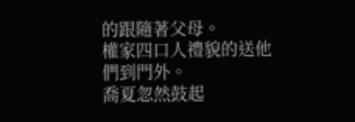的跟隨著父母。
權家四口人禮貌的送他們到門外。
喬夏忽然鼓起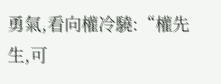勇氣,看向權冷驍:“權先生,可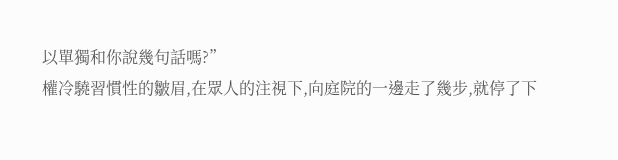以單獨和你說幾句話嗎?”
權冷驍習慣性的皺眉,在眾人的注視下,向庭院的一邊走了幾步,就停了下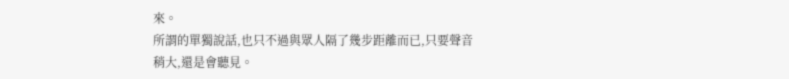來。
所謂的單獨說話,也只不過與眾人隔了幾步距離而已,只要聲音稍大,還是會聽見。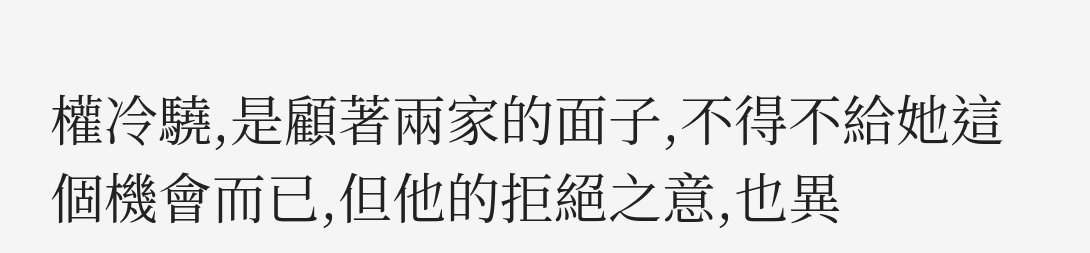權冷驍,是顧著兩家的面子,不得不給她這個機會而已,但他的拒絕之意,也異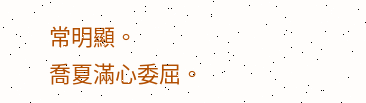常明顯。
喬夏滿心委屈。